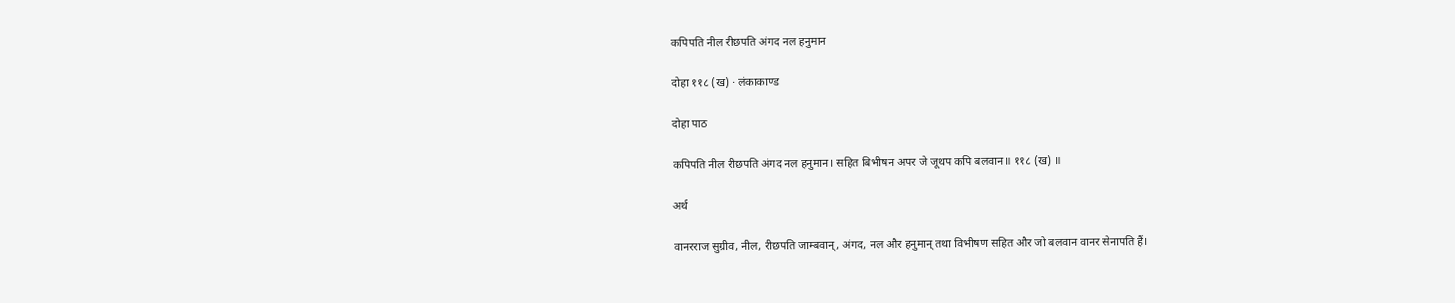कपिपति नील रीछपति अंगद नल हनुमान

दोहा ११८ (ख) · लंकाकाण्ड

दोहा पाठ

कपिपति नील रीछपति अंगद नल हनुमान। सहित बिभीषन अपर जे जूथप कपि बलवान॥ ११८ (ख) ॥

अर्थ

वानरराज सुग्रीव, नील, रीछपति जाम्बवान्, अंगद, नल और हनुमान् तथा विभीषण सहित और जो बलवान वानर सेनापति हैं।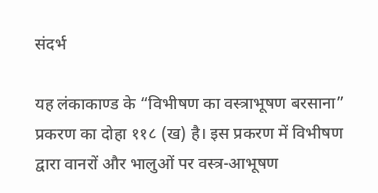संदर्भ

यह लंकाकाण्ड के “विभीषण का वस्त्राभूषण बरसाना” प्रकरण का दोहा ११८ (ख) है। इस प्रकरण में विभीषण द्वारा वानरों और भालुओं पर वस्त्र-आभूषण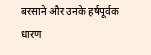बरसाने और उनके हर्षपूर्वक धारण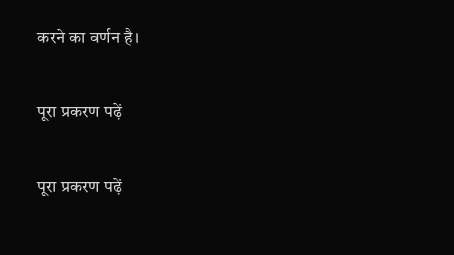करने का वर्णन है।

पूरा प्रकरण पढ़ें

पूरा प्रकरण पढ़ें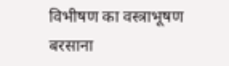विभीषण का वस्त्राभूषण बरसाना